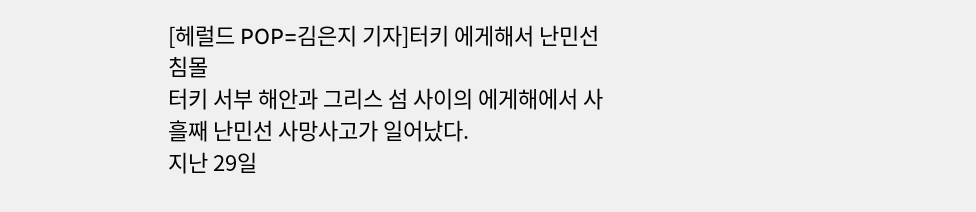[헤럴드 POP=김은지 기자]터키 에게해서 난민선 침몰
터키 서부 해안과 그리스 섬 사이의 에게해에서 사흘째 난민선 사망사고가 일어났다.
지난 29일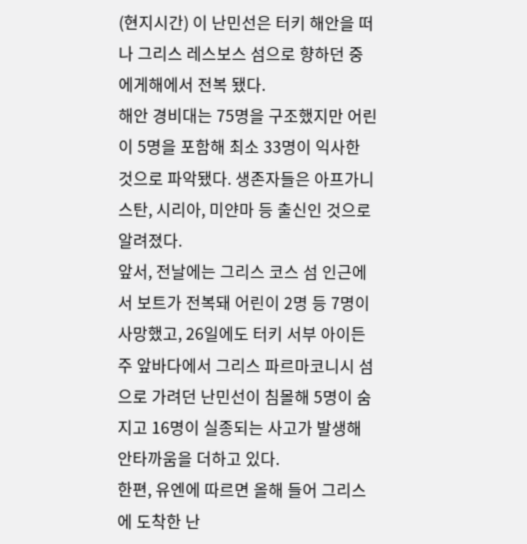(현지시간) 이 난민선은 터키 해안을 떠나 그리스 레스보스 섬으로 향하던 중 에게해에서 전복 됐다.
해안 경비대는 75명을 구조했지만 어린이 5명을 포함해 최소 33명이 익사한 것으로 파악됐다. 생존자들은 아프가니스탄, 시리아, 미얀마 등 출신인 것으로 알려졌다.
앞서, 전날에는 그리스 코스 섬 인근에서 보트가 전복돼 어린이 2명 등 7명이 사망했고, 26일에도 터키 서부 아이든 주 앞바다에서 그리스 파르마코니시 섬으로 가려던 난민선이 침몰해 5명이 숨지고 16명이 실종되는 사고가 발생해 안타까움을 더하고 있다.
한편, 유엔에 따르면 올해 들어 그리스에 도착한 난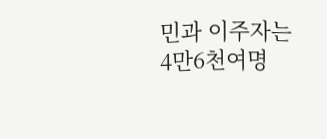민과 이주자는 4만6천여명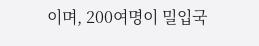이며, 200여명이 밀입국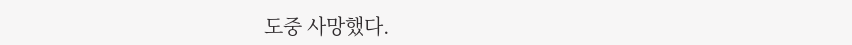도중 사망했다.